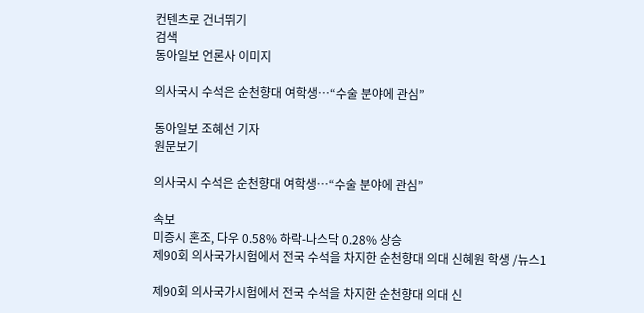컨텐츠로 건너뛰기
검색
동아일보 언론사 이미지

의사국시 수석은 순천향대 여학생…“수술 분야에 관심”

동아일보 조혜선 기자
원문보기

의사국시 수석은 순천향대 여학생…“수술 분야에 관심”

속보
미증시 혼조, 다우 0.58% 하락-나스닥 0.28% 상승
제90회 의사국가시험에서 전국 수석을 차지한 순천향대 의대 신혜원 학생 /뉴스1

제90회 의사국가시험에서 전국 수석을 차지한 순천향대 의대 신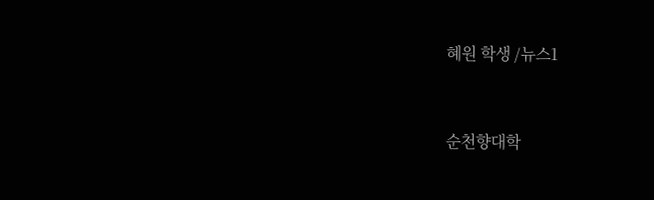혜원 학생 /뉴스1


순천향대학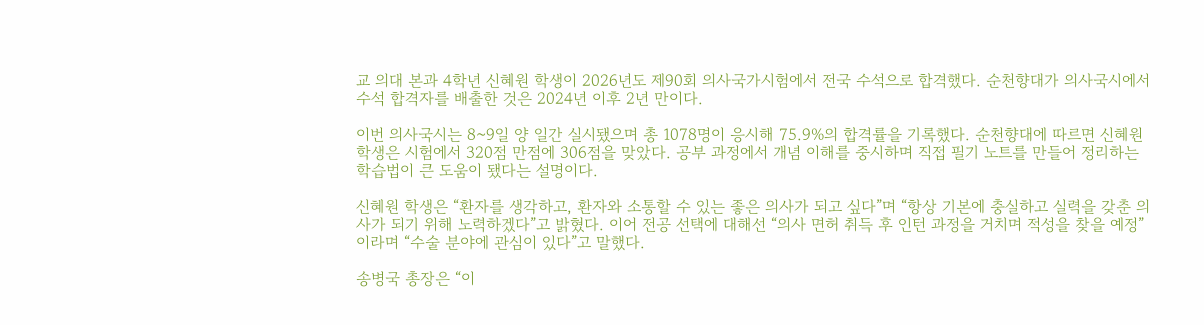교 의대 본과 4학년 신혜원 학생이 2026년도 제90회 의사국가시험에서 전국 수석으로 합격했다. 순천향대가 의사국시에서 수석 합격자를 배출한 것은 2024년 이후 2년 만이다.

이번 의사국시는 8~9일 양 일간 실시됐으며 총 1078명이 응시해 75.9%의 합격률을 기록했다. 순천향대에 따르면 신혜원 학생은 시험에서 320점 만점에 306점을 맞았다. 공부 과정에서 개념 이해를 중시하며 직접 필기 노트를 만들어 정리하는 학습법이 큰 도움이 됐다는 설명이다.

신혜원 학생은 “환자를 생각하고, 환자와 소통할 수 있는 좋은 의사가 되고 싶다”며 “항상 기본에 충실하고 실력을 갖춘 의사가 되기 위해 노력하겠다”고 밝혔다. 이어 전공 선택에 대해선 “의사 면허 취득 후 인턴 과정을 거치며 적성을 찾을 예정”이라며 “수술 분야에 관심이 있다”고 말했다.

송병국 총장은 “이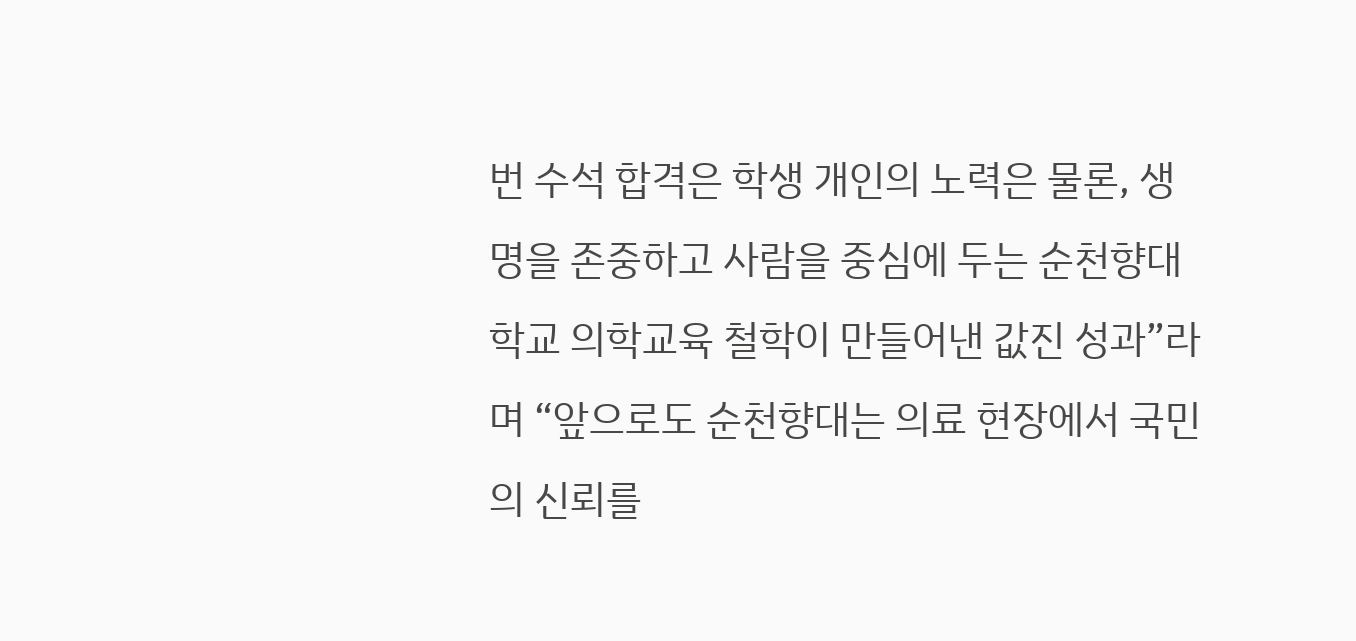번 수석 합격은 학생 개인의 노력은 물론, 생명을 존중하고 사람을 중심에 두는 순천향대학교 의학교육 철학이 만들어낸 값진 성과”라며 “앞으로도 순천향대는 의료 현장에서 국민의 신뢰를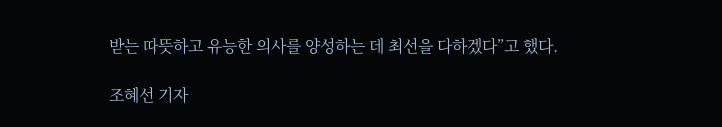받는 따뜻하고 유능한 의사를 양성하는 데 최선을 다하겠다”고 했다.

조혜선 기자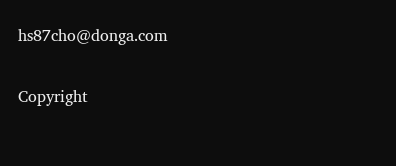hs87cho@donga.com

Copyright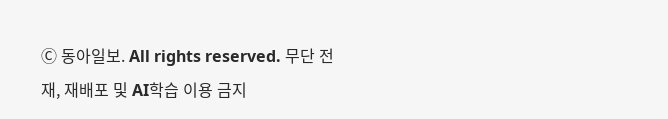Ⓒ 동아일보. All rights reserved. 무단 전재, 재배포 및 AI학습 이용 금지